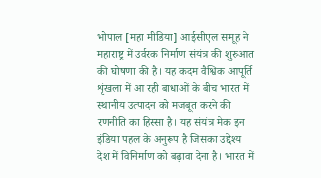भोपाल [महा मीडिया] आईसीएल समूह ने महाराष्ट्र में उर्वरक निर्माण संयंत्र की शुरुआत की घोषणा की है। यह कदम वैश्विक आपूर्ति शृंखला में आ रही बाधाओं के बीच भारत में स्थानीय उत्पादन को मजबूत करने की रणनीति का हिस्सा है। यह संयंत्र मेक इन इंडिया पहल के अनुरूप है जिसका उद्देश्य देश में विनिर्माण को बढ़ावा देना है। भारत में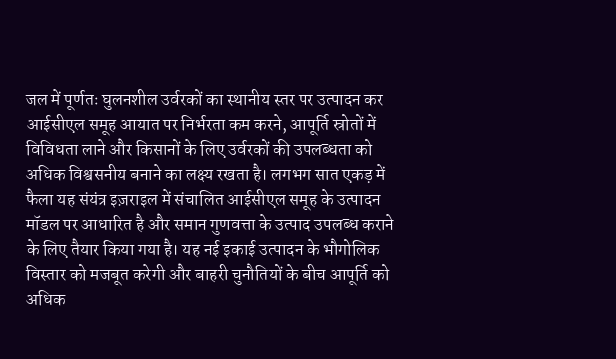जल में पूर्णतः घुलनशील उर्वरकों का स्थानीय स्तर पर उत्पादन कर आईसीएल समूह आयात पर निर्भरता कम करने, आपूर्ति स्रोतों में विविधता लाने और किसानों के लिए उर्वरकों की उपलब्धता को अधिक विश्वसनीय बनाने का लक्ष्य रखता है। लगभग सात एकड़ में फैला यह संयंत्र इज़राइल में संचालित आईसीएल समूह के उत्पादन मॉडल पर आधारित है और समान गुणवत्ता के उत्पाद उपलब्ध कराने के लिए तैयार किया गया है। यह नई इकाई उत्पादन के भौगोलिक विस्तार को मजबूत करेगी और बाहरी चुनौतियों के बीच आपूर्ति को अधिक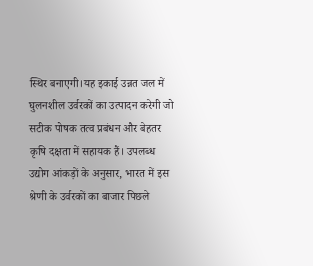स्थिर बनाएगी।यह इकाई उन्नत जल में घुलनशील उर्वरकों का उत्पादन करेगी जो सटीक पोषक तत्व प्रबंधन और बेहतर कृषि दक्षता में सहायक हैं। उपलब्ध उद्योग आंकड़ों के अनुसार, भारत में इस श्रेणी के उर्वरकों का बाजार पिछले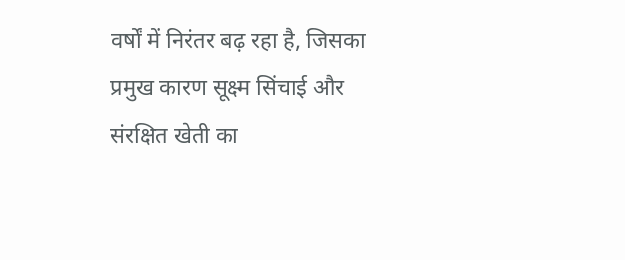वर्षों में निरंतर बढ़ रहा है, जिसका प्रमुख कारण सूक्ष्म सिंचाई और संरक्षित खेती का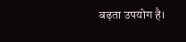बढ़ता उपयोग है।